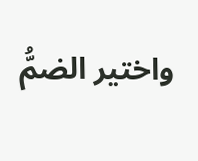واختير الضمُّ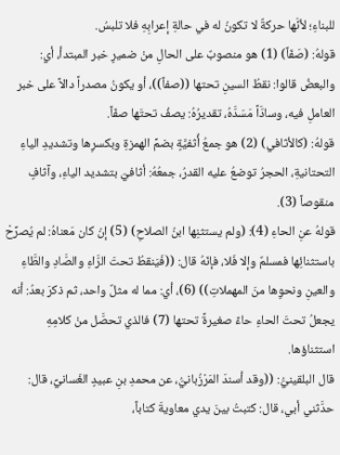للبناءِ؛ لأنَّها حركةٌ لا تكونُ له في حالةِ إعرابِهِ فلا تلبسُ.
قولهُ: (صَفّاً) (1) هو منصوبٌ على الحالِ منْ ضميرِ خبر المبتدأ، أي: والبعضُ قالوا: نقطُ السينِ تحتها ((صفاً))، أو يكونُ مصدراً دالاً على خبر العاملِ فيه، وسادَّاً مَسَدَّهُ، تقديرُهُ: يصفُ تحتَها صفّاً.
قولهُ: (كالأثافي) (2) هو جمعُ أُثفيَّةٍ بضمِّ الهمزةِ وبكسرِها وتشديدِ الياءِ التحتانيةِ، الحجرُ توضعُ عليه القدرُ، جمعُهُ: أثافيّ بتشديد الياءِ، وآثافٍ منقوصاً (3).
قولهُ عنِ الحاءِ (4): (ولم يستثنِها ابنُ الصلاحِ) (5) إنْ كان مَعناهُ: لم يُصرِّحْ باستثنائِها فمسلمٌ وإلا فَلا، فإنّهُ قال: ((فَيَنقطُ تحتَ الرَّاءِ والصَّادِ والطَّاءِ والعينِ ونحوِها منَ المهملاتِ)) (6)، أي: مما له مثلٌ واحد، ثم ذكرَ بعدُ: أنه يجعلُ تحتَ الحاءِ حاءً صغيرةً تحتها (7) فالذي تحصَّل منْ كلامِهِ استثناؤها.
قال البلقينيُّ: ((وقد أسندَ المَرْزُبانيُّ، عن محمدِ بنِ عبيدٍ الغَسانيِّ، قال: حدَّثني أبي، قال: كتبتُ بينَ يدي معاويةَ كتاباً،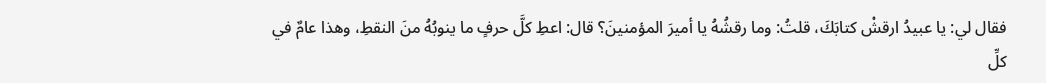فقال لي: يا عبيدُ ارقشْ كتابَكَ، قلتُ: وما رقشُهُ يا أميرَ المؤمنينَ؟ قال: اعطِ كلَّ حرفٍ ما ينوبُهُ منَ النقطِ، وهذا عامٌ في كلِّ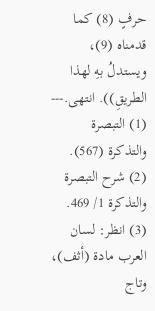حرفٍ (8) كما قدمناه (9)، ويستدلُ بهِ لهذا الطريقِ)). انتهى.---
(1) التبصرة والتذكرة (567).
(2) شرح التبصرة والتذكرة 1/ 469.
(3) انظر: لسان العرب مادة (أثف)، وتاج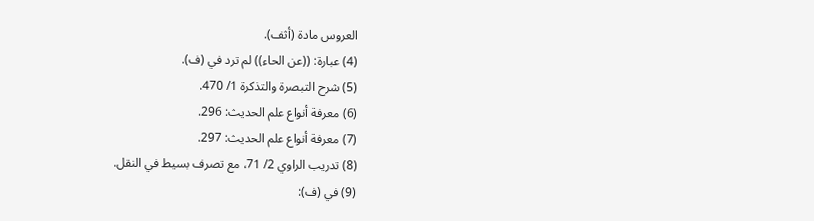العروس مادة (أثف).
(4) عبارة: ((عن الحاء)) لم ترد في (ف).
(5) شرح التبصرة والتذكرة 1/ 470.
(6) معرفة أنواع علم الحديث: 296.
(7) معرفة أنواع علم الحديث: 297.
(8) تدريب الراوي 2/ 71، مع تصرف بسيط في النقل.
(9) في (ف):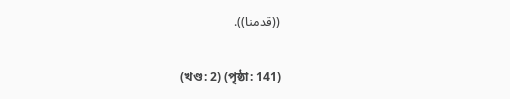((قدمنا)).

(খণ্ড: 2) (পৃষ্ঠা: 141)